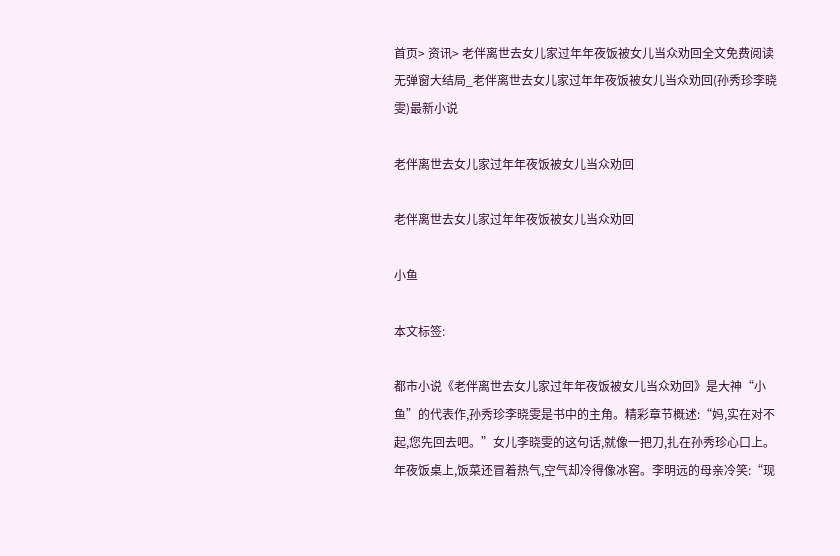首页> 资讯> 老伴离世去女儿家过年年夜饭被女儿当众劝回全文免费阅读无弹窗大结局_老伴离世去女儿家过年年夜饭被女儿当众劝回(孙秀珍李晓雯)最新小说

老伴离世去女儿家过年年夜饭被女儿当众劝回

老伴离世去女儿家过年年夜饭被女儿当众劝回

小鱼

本文标签:

都市小说《老伴离世去女儿家过年年夜饭被女儿当众劝回》是大神“小鱼”的代表作,孙秀珍李晓雯是书中的主角。精彩章节概述:“妈,实在对不起,您先回去吧。”女儿李晓雯的这句话,就像一把刀,扎在孙秀珍心口上。年夜饭桌上,饭菜还冒着热气,空气却冷得像冰窖。李明远的母亲冷笑:“现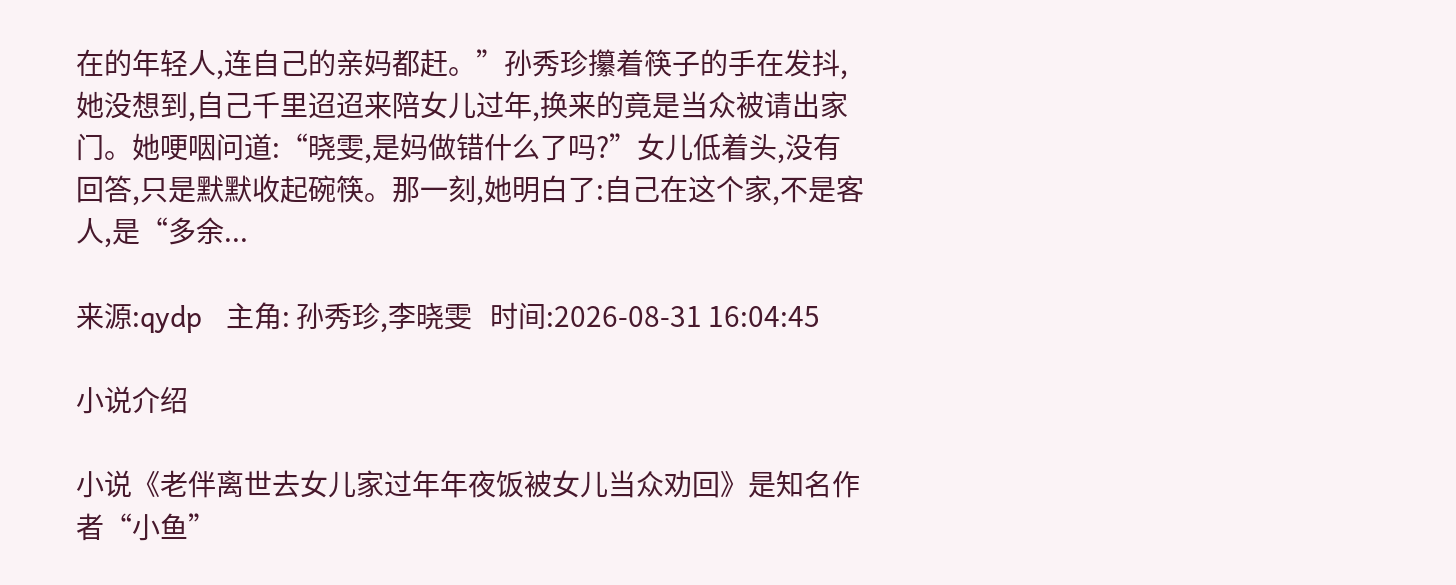在的年轻人,连自己的亲妈都赶。”孙秀珍攥着筷子的手在发抖,她没想到,自己千里迢迢来陪女儿过年,换来的竟是当众被请出家门。她哽咽问道:“晓雯,是妈做错什么了吗?”女儿低着头,没有回答,只是默默收起碗筷。那一刻,她明白了:自己在这个家,不是客人,是“多余...

来源:qydp   主角: 孙秀珍,李晓雯   时间:2026-08-31 16:04:45

小说介绍

小说《老伴离世去女儿家过年年夜饭被女儿当众劝回》是知名作者“小鱼”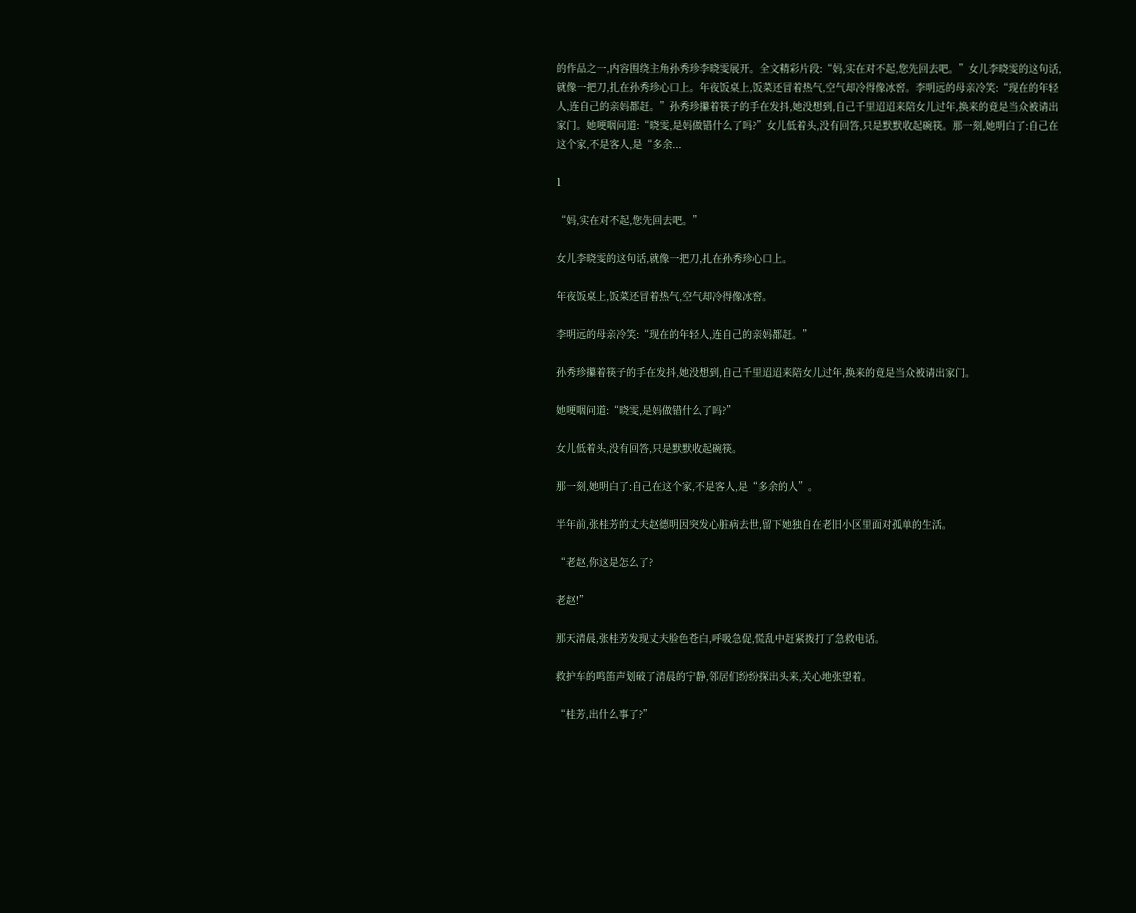的作品之一,内容围绕主角孙秀珍李晓雯展开。全文精彩片段:“妈,实在对不起,您先回去吧。”女儿李晓雯的这句话,就像一把刀,扎在孙秀珍心口上。年夜饭桌上,饭菜还冒着热气,空气却冷得像冰窖。李明远的母亲冷笑:“现在的年轻人,连自己的亲妈都赶。”孙秀珍攥着筷子的手在发抖,她没想到,自己千里迢迢来陪女儿过年,换来的竟是当众被请出家门。她哽咽问道:“晓雯,是妈做错什么了吗?”女儿低着头,没有回答,只是默默收起碗筷。那一刻,她明白了:自己在这个家,不是客人,是“多余...

1

“妈,实在对不起,您先回去吧。”

女儿李晓雯的这句话,就像一把刀,扎在孙秀珍心口上。

年夜饭桌上,饭菜还冒着热气,空气却冷得像冰窖。

李明远的母亲冷笑:“现在的年轻人,连自己的亲妈都赶。”

孙秀珍攥着筷子的手在发抖,她没想到,自己千里迢迢来陪女儿过年,换来的竟是当众被请出家门。

她哽咽问道:“晓雯,是妈做错什么了吗?”

女儿低着头,没有回答,只是默默收起碗筷。

那一刻,她明白了:自己在这个家,不是客人,是“多余的人”。

半年前,张桂芳的丈夫赵德明因突发心脏病去世,留下她独自在老旧小区里面对孤单的生活。

“老赵,你这是怎么了?

老赵!”

那天清晨,张桂芳发现丈夫脸色苍白,呼吸急促,慌乱中赶紧拨打了急救电话。

救护车的鸣笛声划破了清晨的宁静,邻居们纷纷探出头来,关心地张望着。

“桂芳,出什么事了?”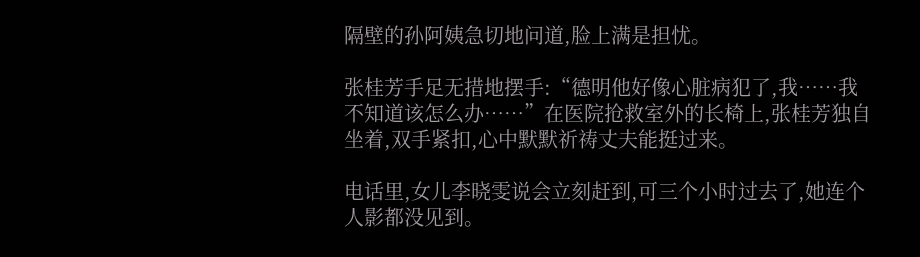隔壁的孙阿姨急切地问道,脸上满是担忧。

张桂芳手足无措地摆手:“德明他好像心脏病犯了,我……我不知道该怎么办……”在医院抢救室外的长椅上,张桂芳独自坐着,双手紧扣,心中默默祈祷丈夫能挺过来。

电话里,女儿李晓雯说会立刻赶到,可三个小时过去了,她连个人影都没见到。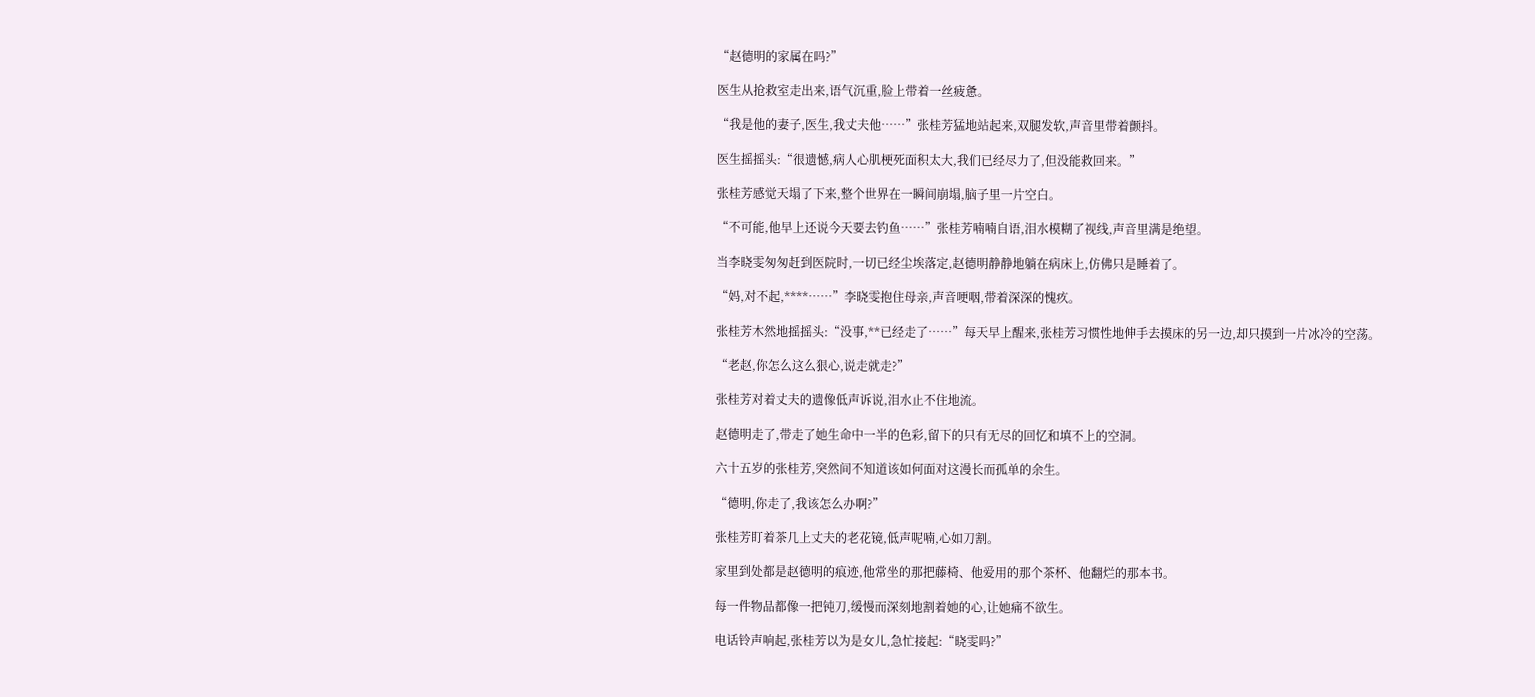“赵德明的家属在吗?”

医生从抢救室走出来,语气沉重,脸上带着一丝疲惫。

“我是他的妻子,医生,我丈夫他……”张桂芳猛地站起来,双腿发软,声音里带着颤抖。

医生摇摇头:“很遗憾,病人心肌梗死面积太大,我们已经尽力了,但没能救回来。”

张桂芳感觉天塌了下来,整个世界在一瞬间崩塌,脑子里一片空白。

“不可能,他早上还说今天要去钓鱼……”张桂芳喃喃自语,泪水模糊了视线,声音里满是绝望。

当李晓雯匆匆赶到医院时,一切已经尘埃落定,赵德明静静地躺在病床上,仿佛只是睡着了。

“妈,对不起,****……”李晓雯抱住母亲,声音哽咽,带着深深的愧疚。

张桂芳木然地摇摇头:“没事,**已经走了……”每天早上醒来,张桂芳习惯性地伸手去摸床的另一边,却只摸到一片冰冷的空荡。

“老赵,你怎么这么狠心,说走就走?”

张桂芳对着丈夫的遗像低声诉说,泪水止不住地流。

赵德明走了,带走了她生命中一半的色彩,留下的只有无尽的回忆和填不上的空洞。

六十五岁的张桂芳,突然间不知道该如何面对这漫长而孤单的余生。

“德明,你走了,我该怎么办啊?”

张桂芳盯着茶几上丈夫的老花镜,低声呢喃,心如刀割。

家里到处都是赵德明的痕迹,他常坐的那把藤椅、他爱用的那个茶杯、他翻烂的那本书。

每一件物品都像一把钝刀,缓慢而深刻地割着她的心,让她痛不欲生。

电话铃声响起,张桂芳以为是女儿,急忙接起:“晓雯吗?”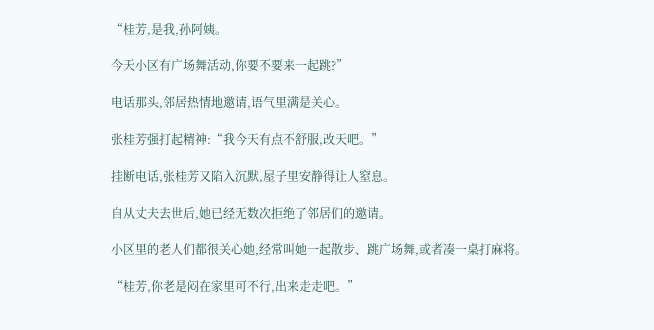“桂芳,是我,孙阿姨。

今天小区有广场舞活动,你要不要来一起跳?”

电话那头,邻居热情地邀请,语气里满是关心。

张桂芳强打起精神:“我今天有点不舒服,改天吧。”

挂断电话,张桂芳又陷入沉默,屋子里安静得让人窒息。

自从丈夫去世后,她已经无数次拒绝了邻居们的邀请。

小区里的老人们都很关心她,经常叫她一起散步、跳广场舞,或者凑一桌打麻将。

“桂芳,你老是闷在家里可不行,出来走走吧。”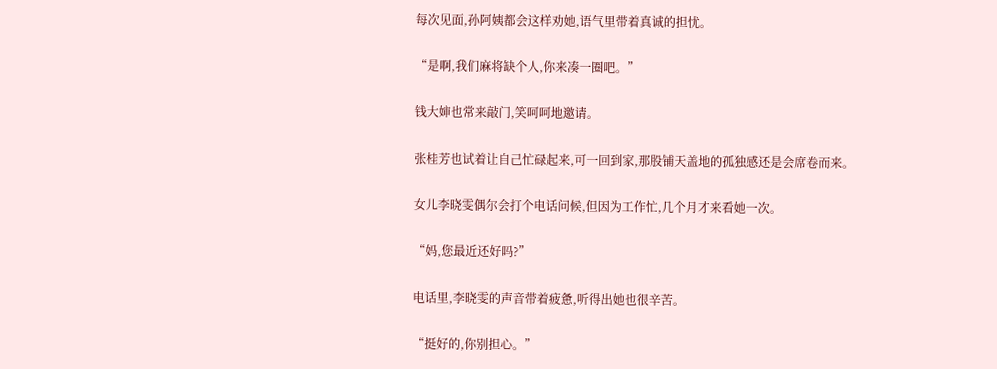每次见面,孙阿姨都会这样劝她,语气里带着真诚的担忧。

“是啊,我们麻将缺个人,你来凑一圈吧。”

钱大婶也常来敲门,笑呵呵地邀请。

张桂芳也试着让自己忙碌起来,可一回到家,那股铺天盖地的孤独感还是会席卷而来。

女儿李晓雯偶尔会打个电话问候,但因为工作忙,几个月才来看她一次。

“妈,您最近还好吗?”

电话里,李晓雯的声音带着疲惫,听得出她也很辛苦。

“挺好的,你别担心。”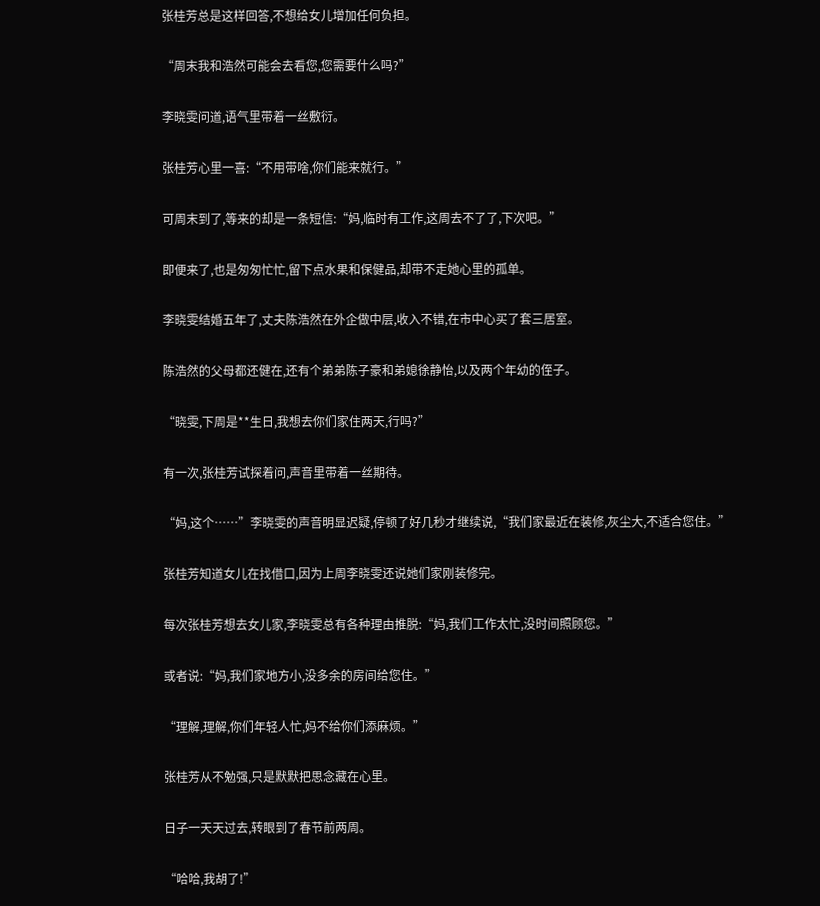张桂芳总是这样回答,不想给女儿增加任何负担。

“周末我和浩然可能会去看您,您需要什么吗?”

李晓雯问道,语气里带着一丝敷衍。

张桂芳心里一喜:“不用带啥,你们能来就行。”

可周末到了,等来的却是一条短信:“妈,临时有工作,这周去不了了,下次吧。”

即便来了,也是匆匆忙忙,留下点水果和保健品,却带不走她心里的孤单。

李晓雯结婚五年了,丈夫陈浩然在外企做中层,收入不错,在市中心买了套三居室。

陈浩然的父母都还健在,还有个弟弟陈子豪和弟媳徐静怡,以及两个年幼的侄子。

“晓雯,下周是**生日,我想去你们家住两天,行吗?”

有一次,张桂芳试探着问,声音里带着一丝期待。

“妈,这个……”李晓雯的声音明显迟疑,停顿了好几秒才继续说,“我们家最近在装修,灰尘大,不适合您住。”

张桂芳知道女儿在找借口,因为上周李晓雯还说她们家刚装修完。

每次张桂芳想去女儿家,李晓雯总有各种理由推脱:“妈,我们工作太忙,没时间照顾您。”

或者说:“妈,我们家地方小,没多余的房间给您住。”

“理解,理解,你们年轻人忙,妈不给你们添麻烦。”

张桂芳从不勉强,只是默默把思念藏在心里。

日子一天天过去,转眼到了春节前两周。

“哈哈,我胡了!”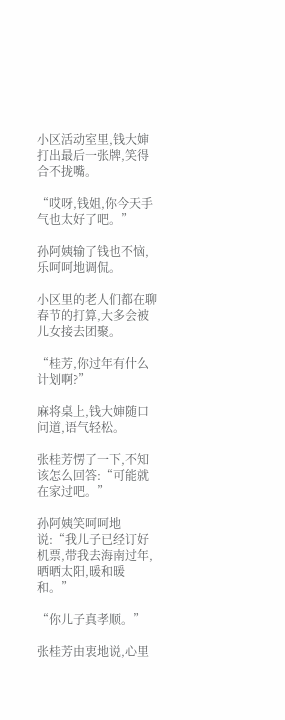小区活动室里,钱大婶打出最后一张牌,笑得合不拢嘴。

“哎呀,钱姐,你今天手气也太好了吧。”

孙阿姨输了钱也不恼,乐呵呵地调侃。

小区里的老人们都在聊春节的打算,大多会被儿女接去团聚。

“桂芳,你过年有什么计划啊?”

麻将桌上,钱大婶随口问道,语气轻松。

张桂芳愣了一下,不知该怎么回答:“可能就在家过吧。”

孙阿姨笑呵呵地说:“我儿子已经订好机票,带我去海南过年,晒晒太阳,暖和暖和。”

“你儿子真孝顺。”

张桂芳由衷地说,心里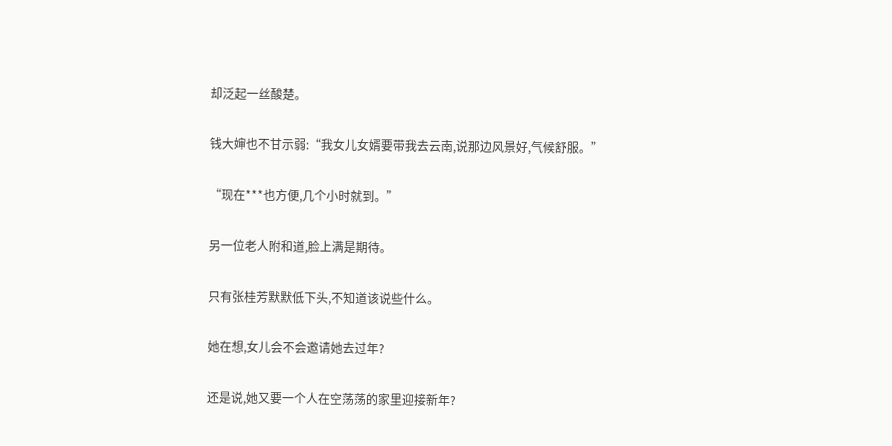却泛起一丝酸楚。

钱大婶也不甘示弱:“我女儿女婿要带我去云南,说那边风景好,气候舒服。”

“现在***也方便,几个小时就到。”

另一位老人附和道,脸上满是期待。

只有张桂芳默默低下头,不知道该说些什么。

她在想,女儿会不会邀请她去过年?

还是说,她又要一个人在空荡荡的家里迎接新年?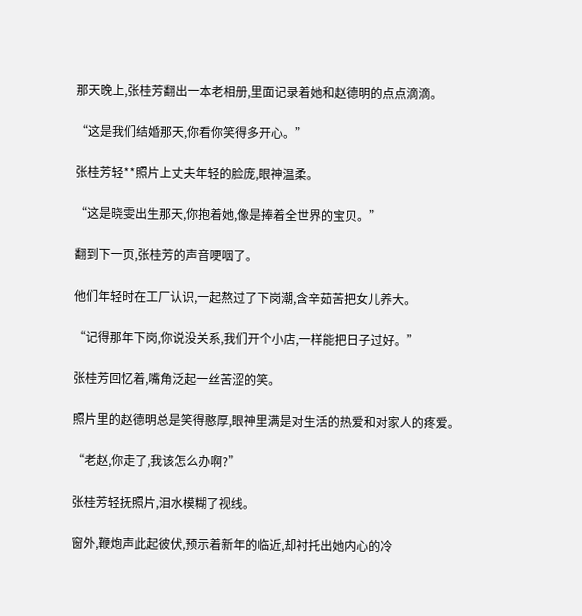那天晚上,张桂芳翻出一本老相册,里面记录着她和赵德明的点点滴滴。

“这是我们结婚那天,你看你笑得多开心。”

张桂芳轻**照片上丈夫年轻的脸庞,眼神温柔。

“这是晓雯出生那天,你抱着她,像是捧着全世界的宝贝。”

翻到下一页,张桂芳的声音哽咽了。

他们年轻时在工厂认识,一起熬过了下岗潮,含辛茹苦把女儿养大。

“记得那年下岗,你说没关系,我们开个小店,一样能把日子过好。”

张桂芳回忆着,嘴角泛起一丝苦涩的笑。

照片里的赵德明总是笑得憨厚,眼神里满是对生活的热爱和对家人的疼爱。

“老赵,你走了,我该怎么办啊?”

张桂芳轻抚照片,泪水模糊了视线。

窗外,鞭炮声此起彼伏,预示着新年的临近,却衬托出她内心的冷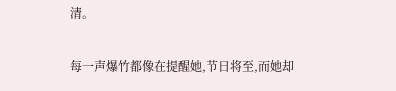清。

每一声爆竹都像在提醒她,节日将至,而她却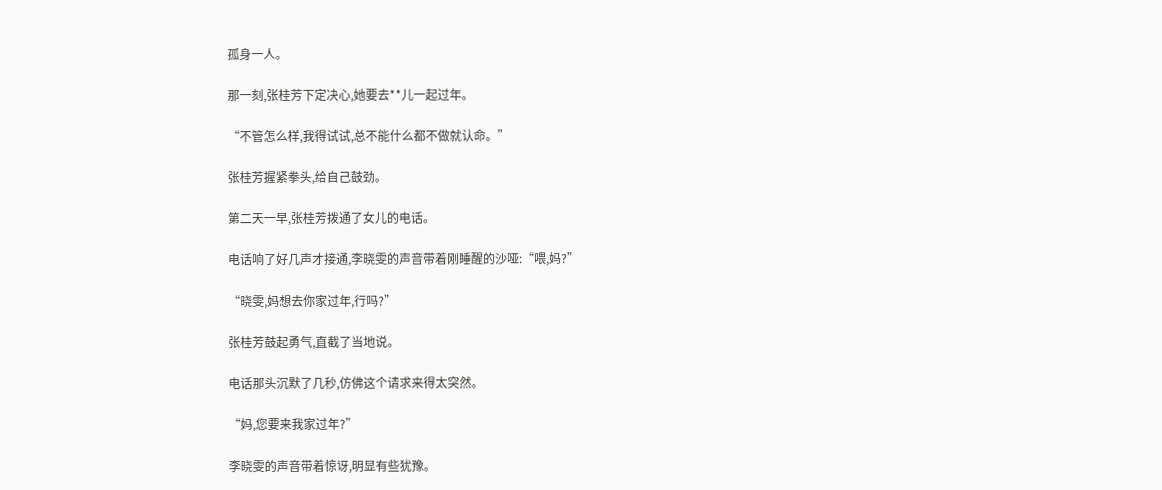孤身一人。

那一刻,张桂芳下定决心,她要去**儿一起过年。

“不管怎么样,我得试试,总不能什么都不做就认命。”

张桂芳握紧拳头,给自己鼓劲。

第二天一早,张桂芳拨通了女儿的电话。

电话响了好几声才接通,李晓雯的声音带着刚睡醒的沙哑:“喂,妈?”

“晓雯,妈想去你家过年,行吗?”

张桂芳鼓起勇气,直截了当地说。

电话那头沉默了几秒,仿佛这个请求来得太突然。

“妈,您要来我家过年?”

李晓雯的声音带着惊讶,明显有些犹豫。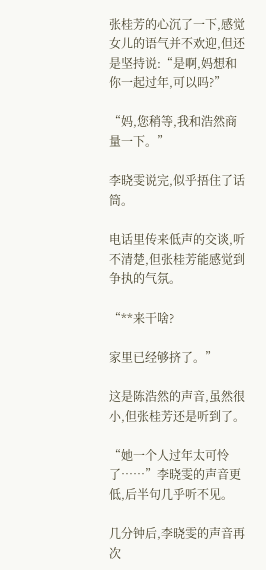张桂芳的心沉了一下,感觉女儿的语气并不欢迎,但还是坚持说:“是啊,妈想和你一起过年,可以吗?”

“妈,您稍等,我和浩然商量一下。”

李晓雯说完,似乎捂住了话筒。

电话里传来低声的交谈,听不清楚,但张桂芳能感觉到争执的气氛。

“**来干啥?

家里已经够挤了。”

这是陈浩然的声音,虽然很小,但张桂芳还是听到了。

“她一个人过年太可怜了……”李晓雯的声音更低,后半句几乎听不见。

几分钟后,李晓雯的声音再次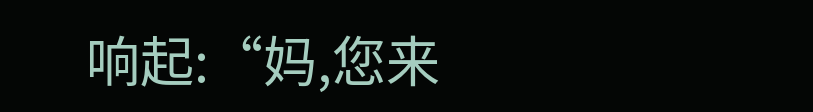响起:“妈,您来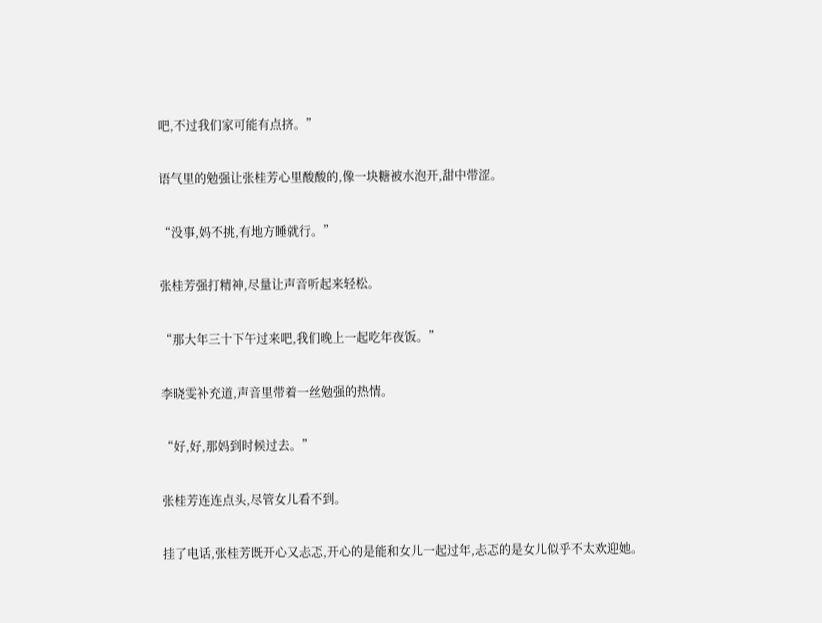吧,不过我们家可能有点挤。”

语气里的勉强让张桂芳心里酸酸的,像一块糖被水泡开,甜中带涩。

“没事,妈不挑,有地方睡就行。”

张桂芳强打精神,尽量让声音听起来轻松。

“那大年三十下午过来吧,我们晚上一起吃年夜饭。”

李晓雯补充道,声音里带着一丝勉强的热情。

“好,好,那妈到时候过去。”

张桂芳连连点头,尽管女儿看不到。

挂了电话,张桂芳既开心又忐忑,开心的是能和女儿一起过年,忐忑的是女儿似乎不太欢迎她。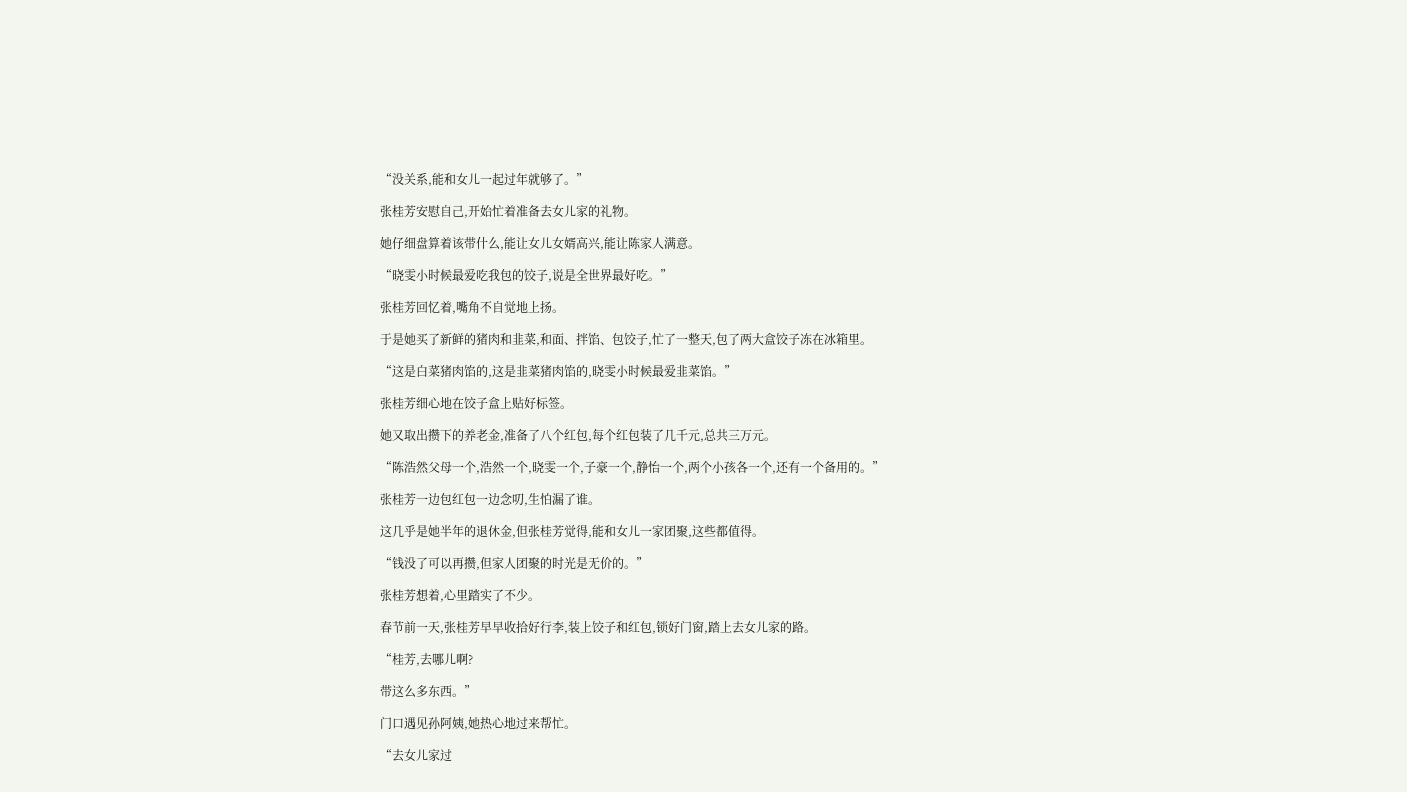“没关系,能和女儿一起过年就够了。”

张桂芳安慰自己,开始忙着准备去女儿家的礼物。

她仔细盘算着该带什么,能让女儿女婿高兴,能让陈家人满意。

“晓雯小时候最爱吃我包的饺子,说是全世界最好吃。”

张桂芳回忆着,嘴角不自觉地上扬。

于是她买了新鲜的猪肉和韭菜,和面、拌馅、包饺子,忙了一整天,包了两大盒饺子冻在冰箱里。

“这是白菜猪肉馅的,这是韭菜猪肉馅的,晓雯小时候最爱韭菜馅。”

张桂芳细心地在饺子盒上贴好标签。

她又取出攒下的养老金,准备了八个红包,每个红包装了几千元,总共三万元。

“陈浩然父母一个,浩然一个,晓雯一个,子豪一个,静怡一个,两个小孩各一个,还有一个备用的。”

张桂芳一边包红包一边念叨,生怕漏了谁。

这几乎是她半年的退休金,但张桂芳觉得,能和女儿一家团聚,这些都值得。

“钱没了可以再攒,但家人团聚的时光是无价的。”

张桂芳想着,心里踏实了不少。

春节前一天,张桂芳早早收拾好行李,装上饺子和红包,锁好门窗,踏上去女儿家的路。

“桂芳,去哪儿啊?

带这么多东西。”

门口遇见孙阿姨,她热心地过来帮忙。

“去女儿家过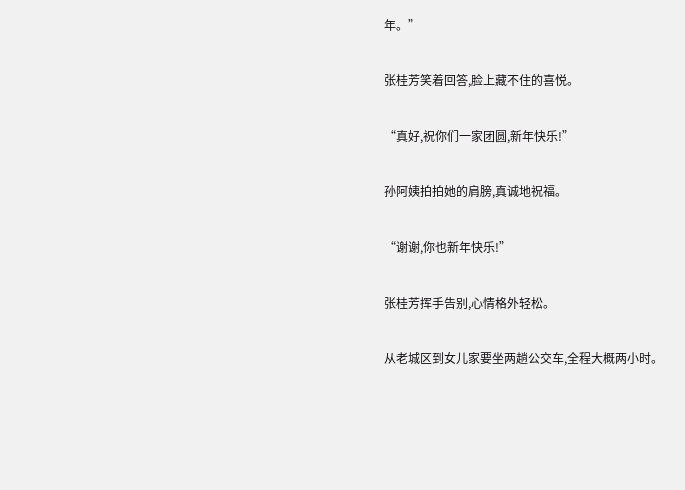年。”

张桂芳笑着回答,脸上藏不住的喜悦。

“真好,祝你们一家团圆,新年快乐!”

孙阿姨拍拍她的肩膀,真诚地祝福。

“谢谢,你也新年快乐!”

张桂芳挥手告别,心情格外轻松。

从老城区到女儿家要坐两趟公交车,全程大概两小时。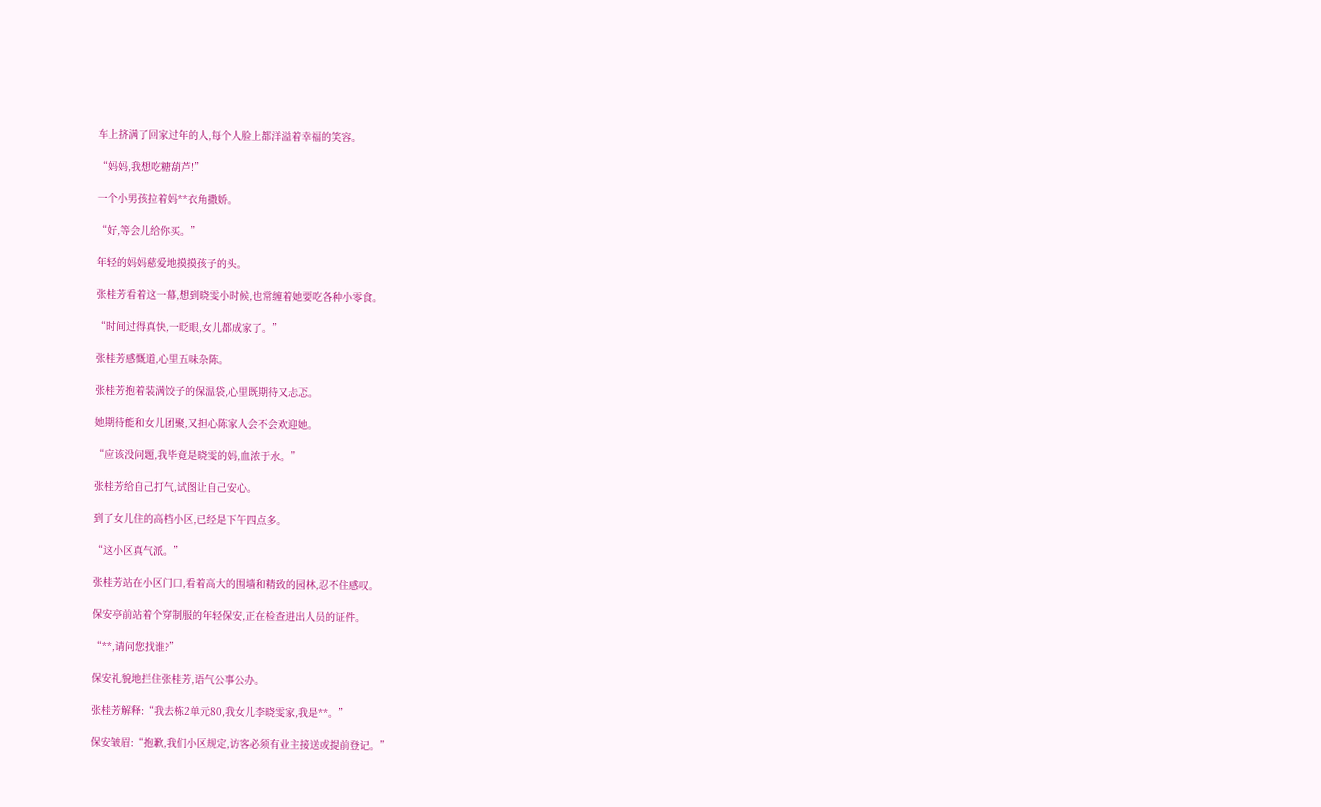车上挤满了回家过年的人,每个人脸上都洋溢着幸福的笑容。

“妈妈,我想吃糖葫芦!”

一个小男孩拉着妈**衣角撒娇。

“好,等会儿给你买。”

年轻的妈妈慈爱地摸摸孩子的头。

张桂芳看着这一幕,想到晓雯小时候,也常缠着她要吃各种小零食。

“时间过得真快,一眨眼,女儿都成家了。”

张桂芳感慨道,心里五味杂陈。

张桂芳抱着装满饺子的保温袋,心里既期待又忐忑。

她期待能和女儿团聚,又担心陈家人会不会欢迎她。

“应该没问题,我毕竟是晓雯的妈,血浓于水。”

张桂芳给自己打气,试图让自己安心。

到了女儿住的高档小区,已经是下午四点多。

“这小区真气派。”

张桂芳站在小区门口,看着高大的围墙和精致的园林,忍不住感叹。

保安亭前站着个穿制服的年轻保安,正在检查进出人员的证件。

“**,请问您找谁?”

保安礼貌地拦住张桂芳,语气公事公办。

张桂芳解释:“我去栋2单元80,我女儿李晓雯家,我是**。”

保安皱眉:“抱歉,我们小区规定,访客必须有业主接送或提前登记。”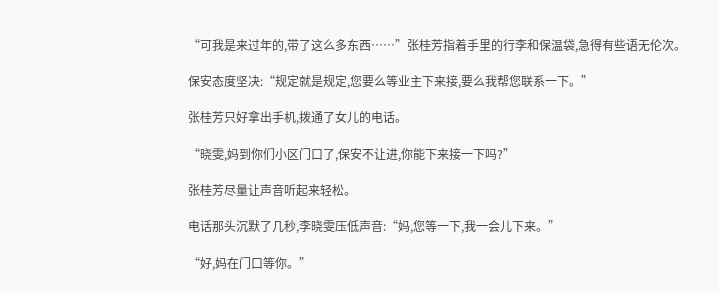“可我是来过年的,带了这么多东西……”张桂芳指着手里的行李和保温袋,急得有些语无伦次。

保安态度坚决:“规定就是规定,您要么等业主下来接,要么我帮您联系一下。”

张桂芳只好拿出手机,拨通了女儿的电话。

“晓雯,妈到你们小区门口了,保安不让进,你能下来接一下吗?”

张桂芳尽量让声音听起来轻松。

电话那头沉默了几秒,李晓雯压低声音:“妈,您等一下,我一会儿下来。”

“好,妈在门口等你。”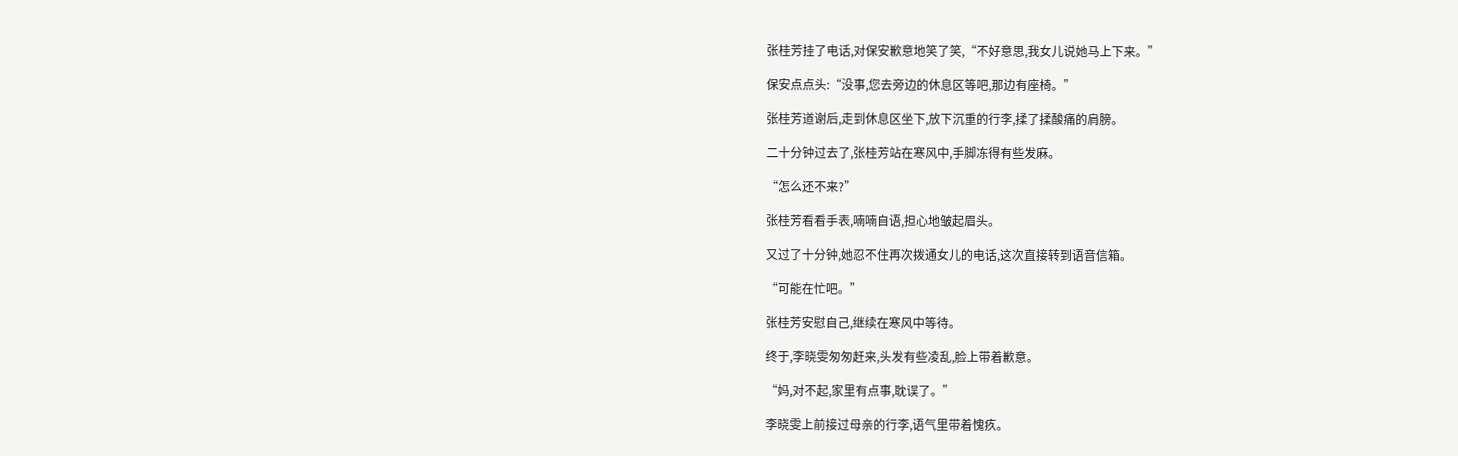张桂芳挂了电话,对保安歉意地笑了笑,“不好意思,我女儿说她马上下来。”

保安点点头:“没事,您去旁边的休息区等吧,那边有座椅。”

张桂芳道谢后,走到休息区坐下,放下沉重的行李,揉了揉酸痛的肩膀。

二十分钟过去了,张桂芳站在寒风中,手脚冻得有些发麻。

“怎么还不来?”

张桂芳看看手表,喃喃自语,担心地皱起眉头。

又过了十分钟,她忍不住再次拨通女儿的电话,这次直接转到语音信箱。

“可能在忙吧。”

张桂芳安慰自己,继续在寒风中等待。

终于,李晓雯匆匆赶来,头发有些凌乱,脸上带着歉意。

“妈,对不起,家里有点事,耽误了。”

李晓雯上前接过母亲的行李,语气里带着愧疚。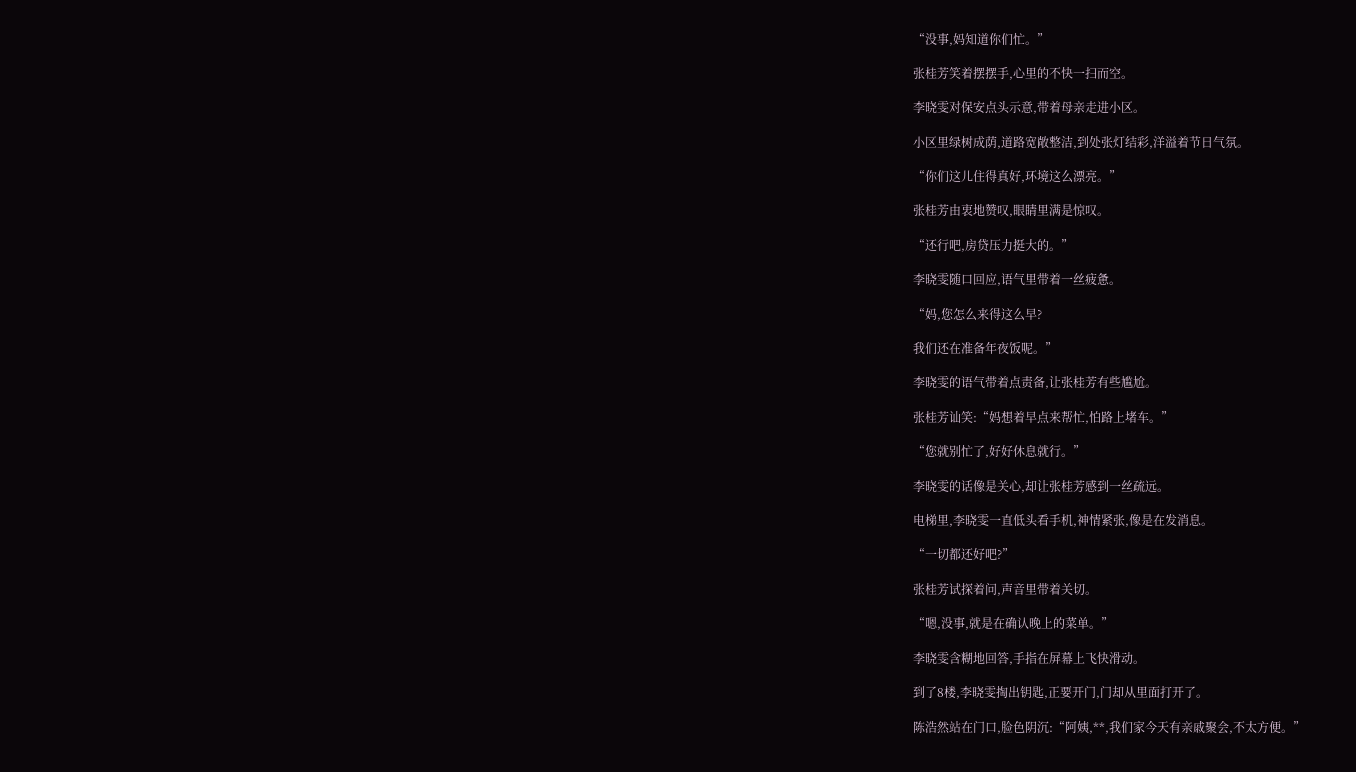“没事,妈知道你们忙。”

张桂芳笑着摆摆手,心里的不快一扫而空。

李晓雯对保安点头示意,带着母亲走进小区。

小区里绿树成荫,道路宽敞整洁,到处张灯结彩,洋溢着节日气氛。

“你们这儿住得真好,环境这么漂亮。”

张桂芳由衷地赞叹,眼睛里满是惊叹。

“还行吧,房贷压力挺大的。”

李晓雯随口回应,语气里带着一丝疲惫。

“妈,您怎么来得这么早?

我们还在准备年夜饭呢。”

李晓雯的语气带着点责备,让张桂芳有些尴尬。

张桂芳讪笑:“妈想着早点来帮忙,怕路上堵车。”

“您就别忙了,好好休息就行。”

李晓雯的话像是关心,却让张桂芳感到一丝疏远。

电梯里,李晓雯一直低头看手机,神情紧张,像是在发消息。

“一切都还好吧?”

张桂芳试探着问,声音里带着关切。

“嗯,没事,就是在确认晚上的菜单。”

李晓雯含糊地回答,手指在屏幕上飞快滑动。

到了8楼,李晓雯掏出钥匙,正要开门,门却从里面打开了。

陈浩然站在门口,脸色阴沉:“阿姨,**,我们家今天有亲戚聚会,不太方便。”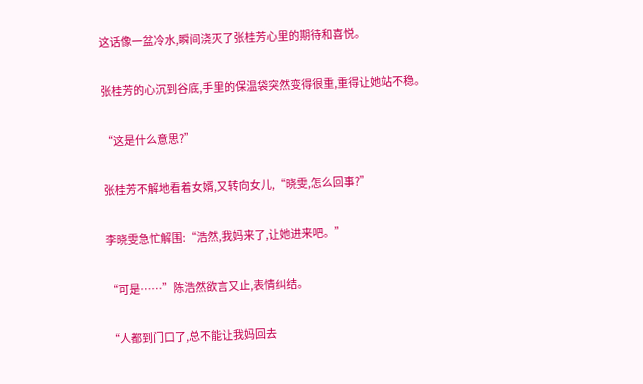这话像一盆冷水,瞬间浇灭了张桂芳心里的期待和喜悦。

张桂芳的心沉到谷底,手里的保温袋突然变得很重,重得让她站不稳。

“这是什么意思?”

张桂芳不解地看着女婿,又转向女儿,“晓雯,怎么回事?”

李晓雯急忙解围:“浩然,我妈来了,让她进来吧。”

“可是……”陈浩然欲言又止,表情纠结。

“人都到门口了,总不能让我妈回去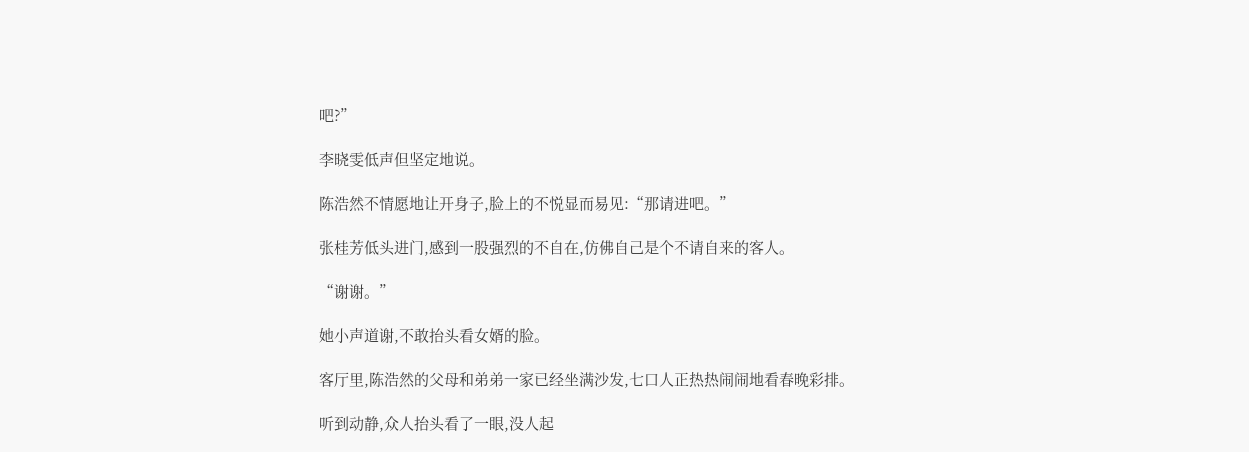吧?”

李晓雯低声但坚定地说。

陈浩然不情愿地让开身子,脸上的不悦显而易见:“那请进吧。”

张桂芳低头进门,感到一股强烈的不自在,仿佛自己是个不请自来的客人。

“谢谢。”

她小声道谢,不敢抬头看女婿的脸。

客厅里,陈浩然的父母和弟弟一家已经坐满沙发,七口人正热热闹闹地看春晚彩排。

听到动静,众人抬头看了一眼,没人起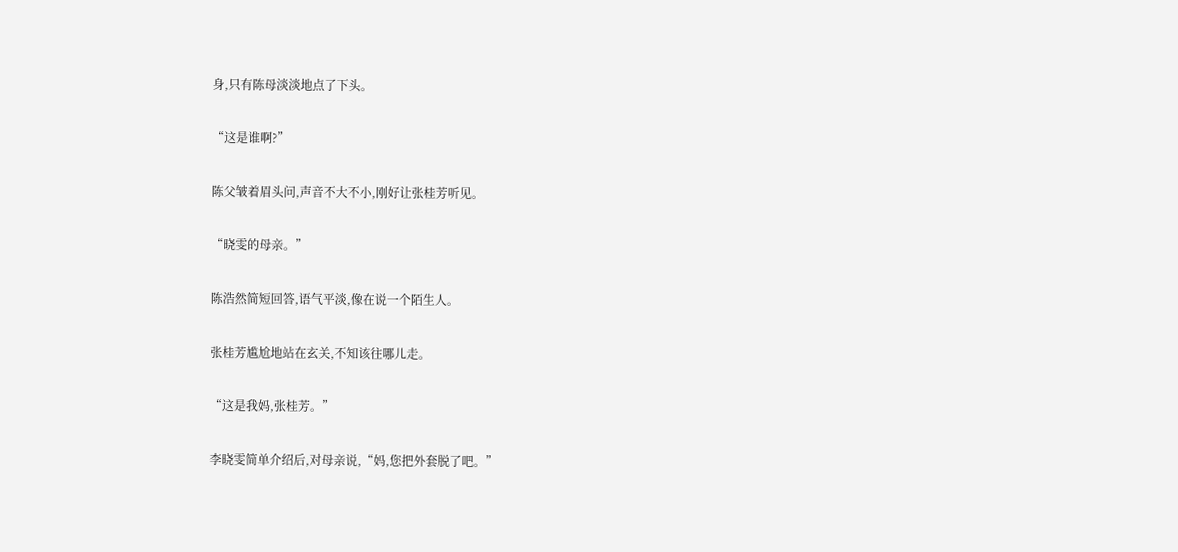身,只有陈母淡淡地点了下头。

“这是谁啊?”

陈父皱着眉头问,声音不大不小,刚好让张桂芳听见。

“晓雯的母亲。”

陈浩然简短回答,语气平淡,像在说一个陌生人。

张桂芳尴尬地站在玄关,不知该往哪儿走。

“这是我妈,张桂芳。”

李晓雯简单介绍后,对母亲说,“妈,您把外套脱了吧。”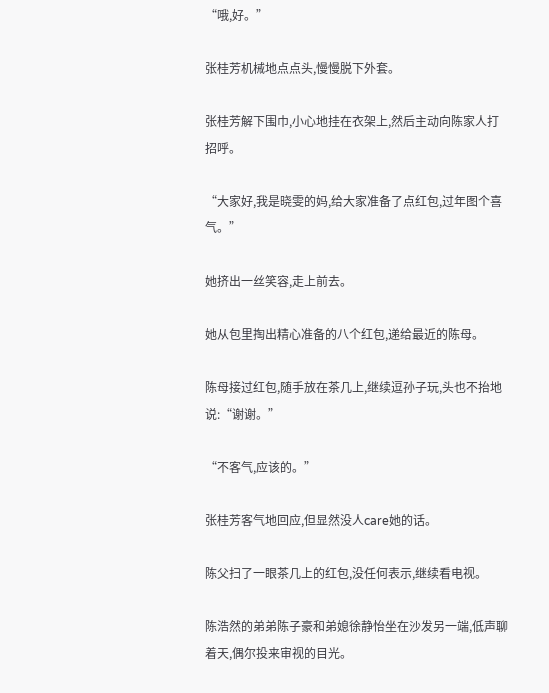“哦,好。”

张桂芳机械地点点头,慢慢脱下外套。

张桂芳解下围巾,小心地挂在衣架上,然后主动向陈家人打招呼。

“大家好,我是晓雯的妈,给大家准备了点红包,过年图个喜气。”

她挤出一丝笑容,走上前去。

她从包里掏出精心准备的八个红包,递给最近的陈母。

陈母接过红包,随手放在茶几上,继续逗孙子玩,头也不抬地说:“谢谢。”

“不客气,应该的。”

张桂芳客气地回应,但显然没人care她的话。

陈父扫了一眼茶几上的红包,没任何表示,继续看电视。

陈浩然的弟弟陈子豪和弟媳徐静怡坐在沙发另一端,低声聊着天,偶尔投来审视的目光。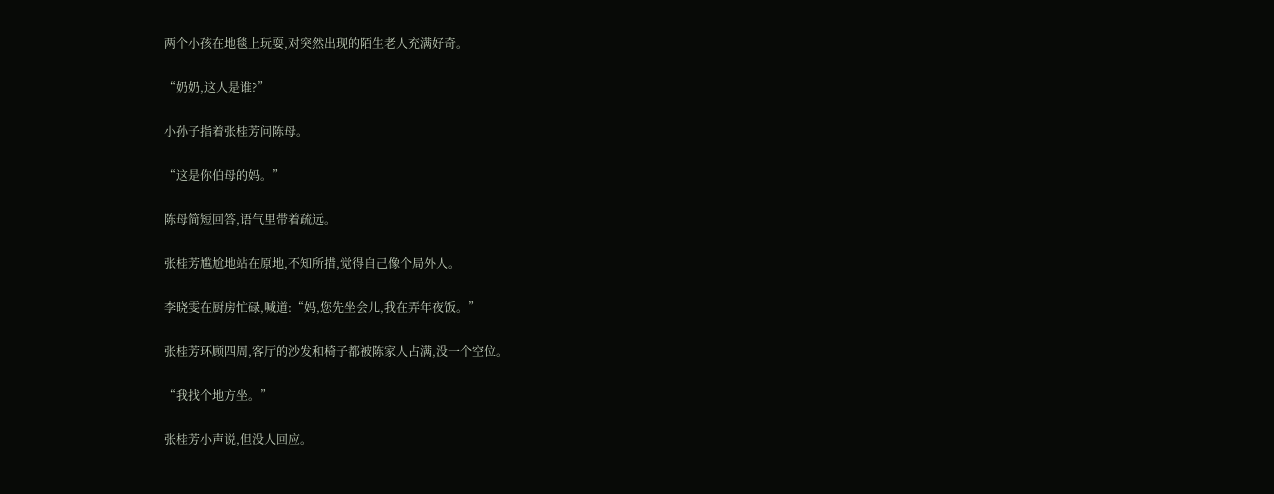两个小孩在地毯上玩耍,对突然出现的陌生老人充满好奇。

“奶奶,这人是谁?”

小孙子指着张桂芳问陈母。

“这是你伯母的妈。”

陈母简短回答,语气里带着疏远。

张桂芳尴尬地站在原地,不知所措,觉得自己像个局外人。

李晓雯在厨房忙碌,喊道:“妈,您先坐会儿,我在弄年夜饭。”

张桂芳环顾四周,客厅的沙发和椅子都被陈家人占满,没一个空位。

“我找个地方坐。”

张桂芳小声说,但没人回应。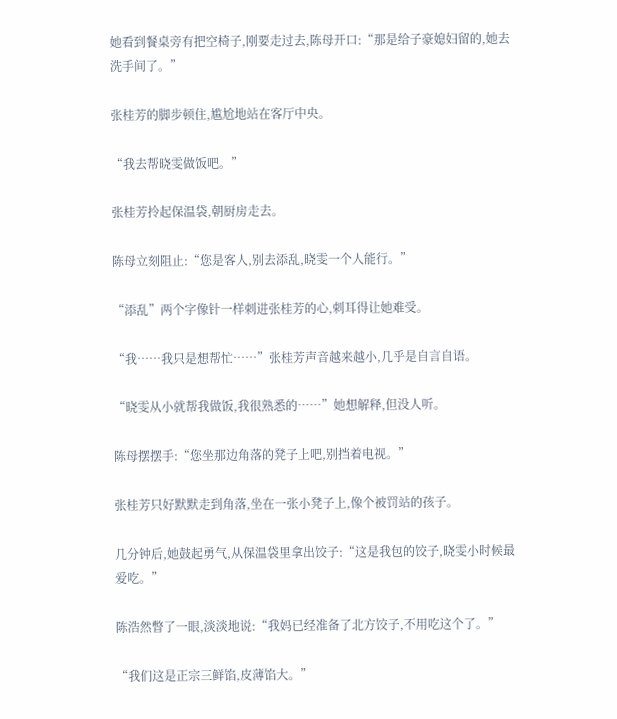她看到餐桌旁有把空椅子,刚要走过去,陈母开口:“那是给子豪媳妇留的,她去洗手间了。”

张桂芳的脚步顿住,尴尬地站在客厅中央。

“我去帮晓雯做饭吧。”

张桂芳拎起保温袋,朝厨房走去。

陈母立刻阻止:“您是客人,别去添乱,晓雯一个人能行。”

“添乱”两个字像针一样刺进张桂芳的心,刺耳得让她难受。

“我……我只是想帮忙……”张桂芳声音越来越小,几乎是自言自语。

“晓雯从小就帮我做饭,我很熟悉的……”她想解释,但没人听。

陈母摆摆手:“您坐那边角落的凳子上吧,别挡着电视。”

张桂芳只好默默走到角落,坐在一张小凳子上,像个被罚站的孩子。

几分钟后,她鼓起勇气,从保温袋里拿出饺子:“这是我包的饺子,晓雯小时候最爱吃。”

陈浩然瞥了一眼,淡淡地说:“我妈已经准备了北方饺子,不用吃这个了。”

“我们这是正宗三鲜馅,皮薄馅大。”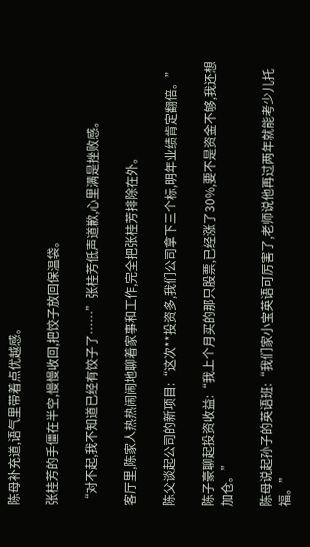陈母补充道,语气里带着点优越感。

张桂芳的手僵在半空,慢慢收回,把饺子放回保温袋。

“对不起,我不知道已经有饺子了……”张桂芳低声道歉,心里满是挫败感。

客厅里,陈家人热热闹闹地聊着家事和工作,完全把张桂芳排除在外。

陈父谈起公司的新项目:“这次**投资多,我们公司拿下三个标,明年业绩肯定翻倍。”

陈子豪聊起投资收益:“我上个月买的那只股票,已经涨了30%,要不是资金不够,我还想加仓。”

陈母说起孙子的英语班:“我们家小宝英语可厉害了,老师说他再过两年就能考少儿托福。”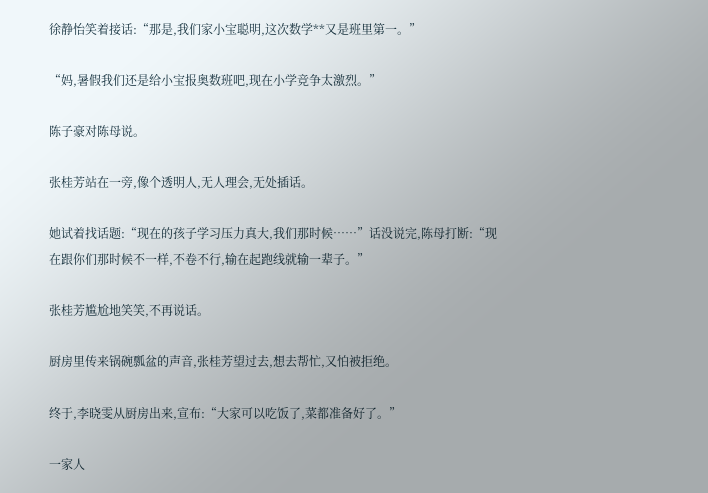徐静怡笑着接话:“那是,我们家小宝聪明,这次数学**又是班里第一。”

“妈,暑假我们还是给小宝报奥数班吧,现在小学竞争太激烈。”

陈子豪对陈母说。

张桂芳站在一旁,像个透明人,无人理会,无处插话。

她试着找话题:“现在的孩子学习压力真大,我们那时候……”话没说完,陈母打断:“现在跟你们那时候不一样,不卷不行,输在起跑线就输一辈子。”

张桂芳尴尬地笑笑,不再说话。

厨房里传来锅碗瓢盆的声音,张桂芳望过去,想去帮忙,又怕被拒绝。

终于,李晓雯从厨房出来,宣布:“大家可以吃饭了,菜都准备好了。”

一家人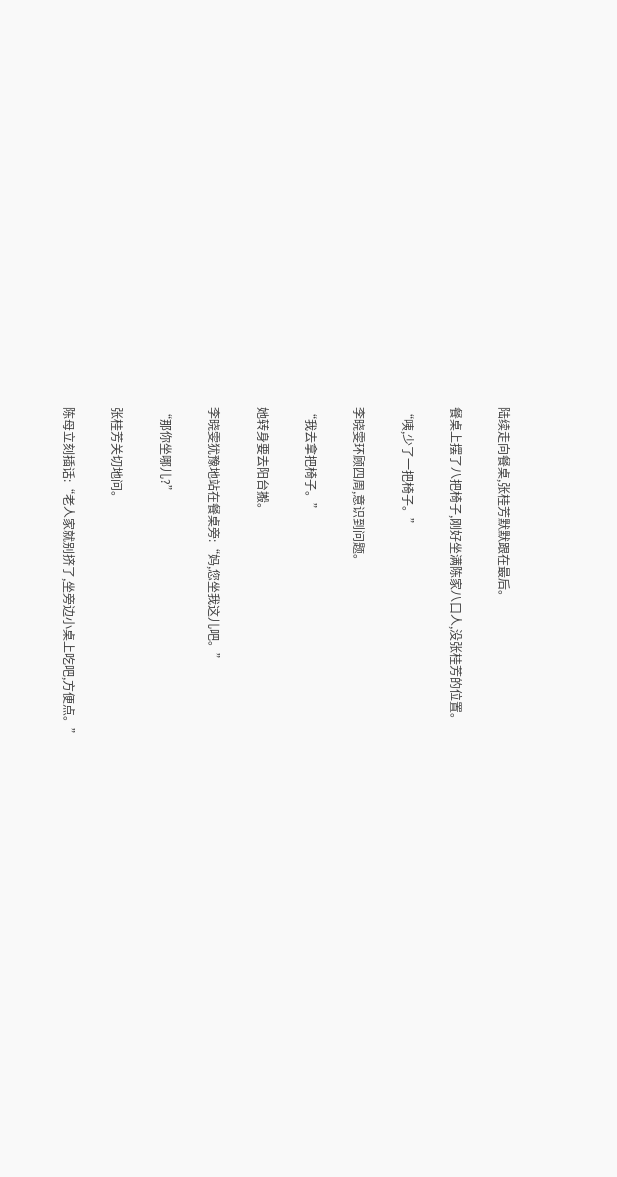陆续走向餐桌,张桂芳默默跟在最后。

餐桌上摆了八把椅子,刚好坐满陈家八口人,没张桂芳的位置。

“咦,少了一把椅子。”

李晓雯环顾四周,意识到问题。

“我去拿把椅子。”

她转身要去阳台搬。

李晓雯犹豫地站在餐桌旁:“妈,您坐我这儿吧。”

“那你坐哪儿?”

张桂芳关切地问。

陈母立刻插话:“老人家就别挤了,坐旁边小桌上吃吧,方便点。”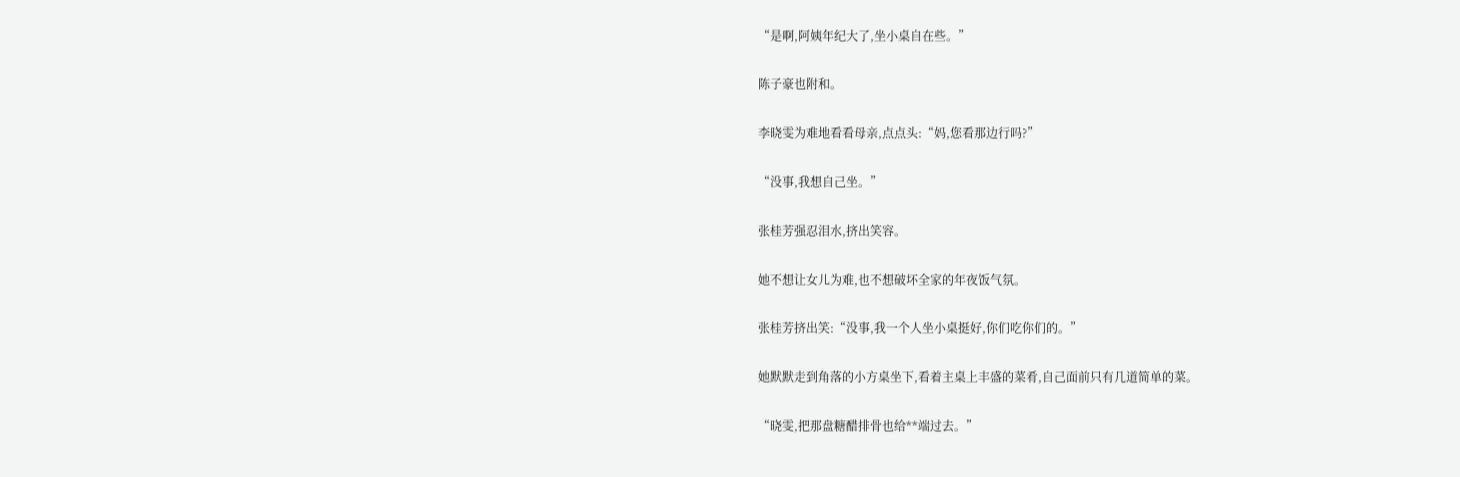“是啊,阿姨年纪大了,坐小桌自在些。”

陈子豪也附和。

李晓雯为难地看看母亲,点点头:“妈,您看那边行吗?”

“没事,我想自己坐。”

张桂芳强忍泪水,挤出笑容。

她不想让女儿为难,也不想破坏全家的年夜饭气氛。

张桂芳挤出笑:“没事,我一个人坐小桌挺好,你们吃你们的。”

她默默走到角落的小方桌坐下,看着主桌上丰盛的菜肴,自己面前只有几道简单的菜。

“晓雯,把那盘糖醋排骨也给**端过去。”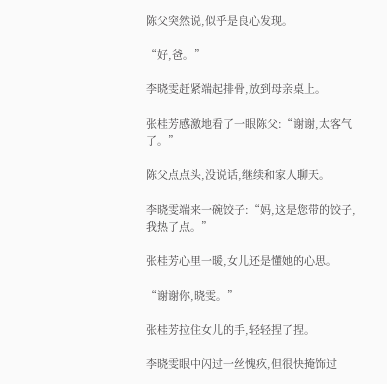陈父突然说,似乎是良心发现。

“好,爸。”

李晓雯赶紧端起排骨,放到母亲桌上。

张桂芳感激地看了一眼陈父:“谢谢,太客气了。”

陈父点点头,没说话,继续和家人聊天。

李晓雯端来一碗饺子:“妈,这是您带的饺子,我热了点。”

张桂芳心里一暖,女儿还是懂她的心思。

“谢谢你,晓雯。”

张桂芳拉住女儿的手,轻轻捏了捏。

李晓雯眼中闪过一丝愧疚,但很快掩饰过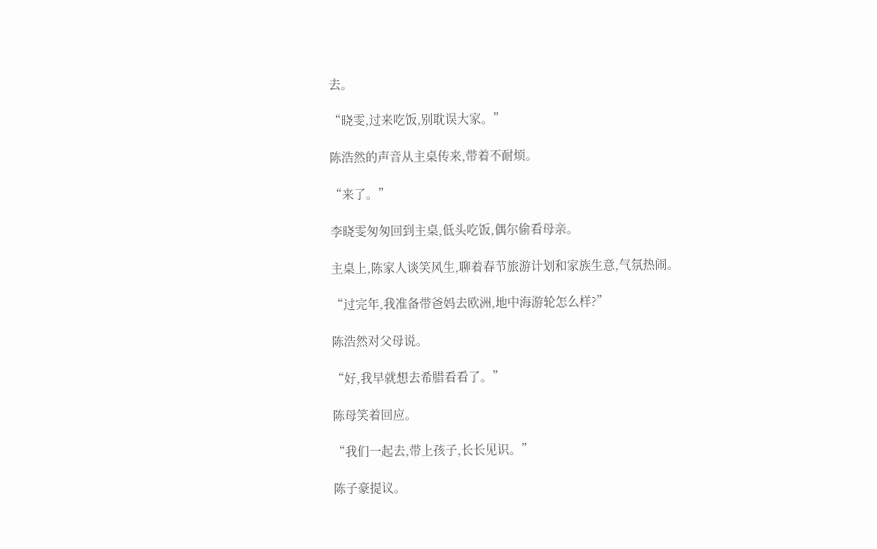去。

“晓雯,过来吃饭,别耽误大家。”

陈浩然的声音从主桌传来,带着不耐烦。

“来了。”

李晓雯匆匆回到主桌,低头吃饭,偶尔偷看母亲。

主桌上,陈家人谈笑风生,聊着春节旅游计划和家族生意,气氛热闹。

“过完年,我准备带爸妈去欧洲,地中海游轮怎么样?”

陈浩然对父母说。

“好,我早就想去希腊看看了。”

陈母笑着回应。

“我们一起去,带上孩子,长长见识。”

陈子豪提议。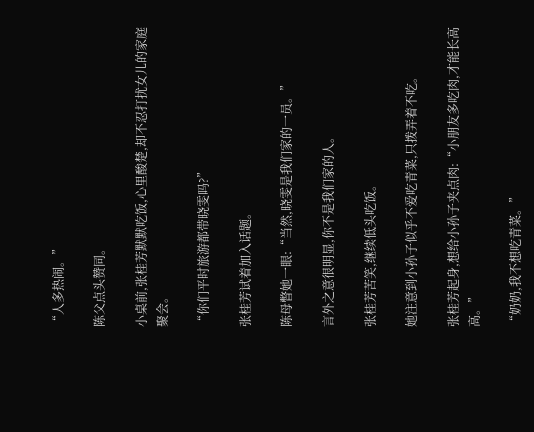“人多热闹。”

陈父点头赞同。

小桌前,张桂芳默默吃饭,心里酸楚,却不忍打扰女儿的家庭聚会。

“你们平时旅游都带晓雯吗?”

张桂芳试着加入话题。

陈母瞥她一眼:“当然,晓雯是我们家的一员。”

言外之意很明显,你不是我们家的人。

张桂芳苦笑,继续低头吃饭。

她注意到小孙子似乎不爱吃青菜,只拨弄着不吃。

张桂芳起身,想给小孙子夹点肉:“小朋友多吃肉,才能长高高。”

“奶奶,我不想吃青菜。”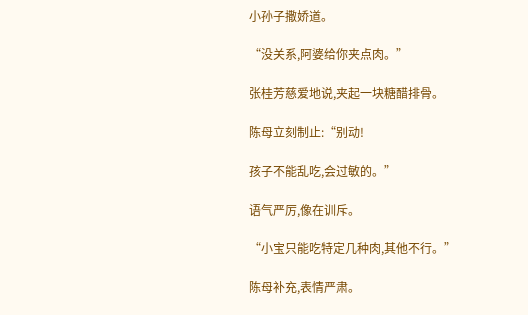小孙子撒娇道。

“没关系,阿婆给你夹点肉。”

张桂芳慈爱地说,夹起一块糖醋排骨。

陈母立刻制止:“别动!

孩子不能乱吃,会过敏的。”

语气严厉,像在训斥。

“小宝只能吃特定几种肉,其他不行。”

陈母补充,表情严肃。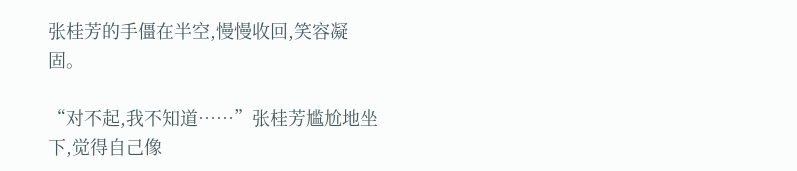张桂芳的手僵在半空,慢慢收回,笑容凝固。

“对不起,我不知道……”张桂芳尴尬地坐下,觉得自己像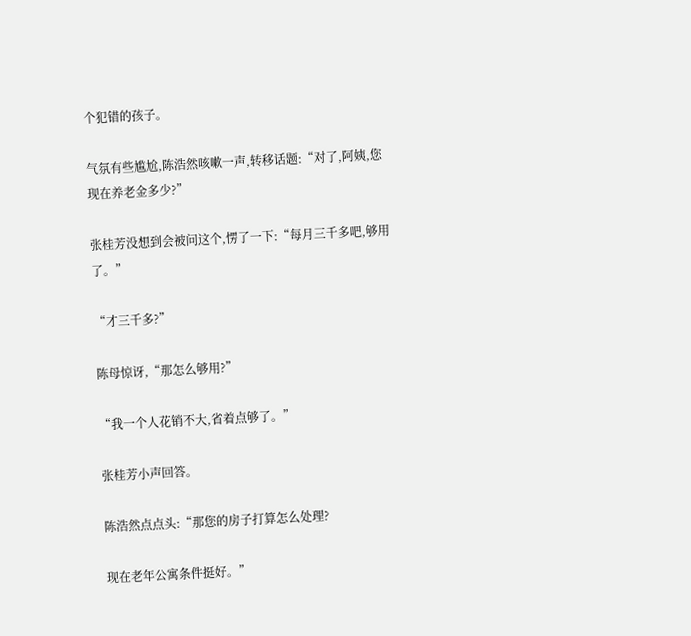个犯错的孩子。

气氛有些尴尬,陈浩然咳嗽一声,转移话题:“对了,阿姨,您现在养老金多少?”

张桂芳没想到会被问这个,愣了一下:“每月三千多吧,够用了。”

“才三千多?”

陈母惊讶,“那怎么够用?”

“我一个人花销不大,省着点够了。”

张桂芳小声回答。

陈浩然点点头:“那您的房子打算怎么处理?

现在老年公寓条件挺好。”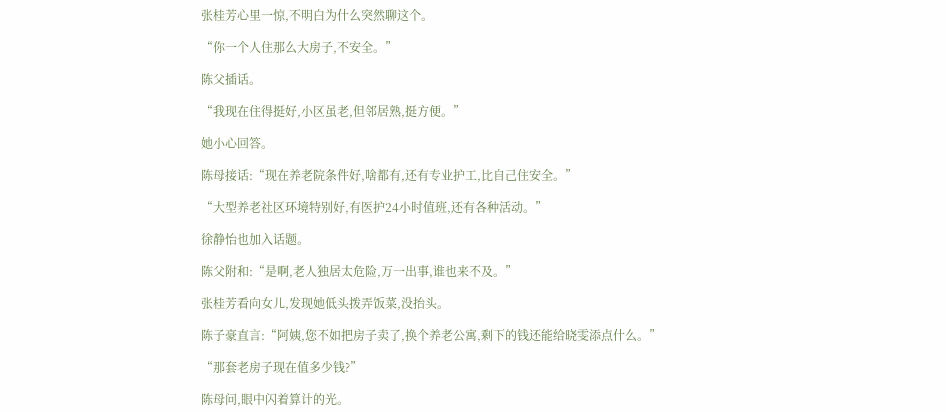张桂芳心里一惊,不明白为什么突然聊这个。

“你一个人住那么大房子,不安全。”

陈父插话。

“我现在住得挺好,小区虽老,但邻居熟,挺方便。”

她小心回答。

陈母接话:“现在养老院条件好,啥都有,还有专业护工,比自己住安全。”

“大型养老社区环境特别好,有医护24小时值班,还有各种活动。”

徐静怡也加入话题。

陈父附和:“是啊,老人独居太危险,万一出事,谁也来不及。”

张桂芳看向女儿,发现她低头拨弄饭菜,没抬头。

陈子豪直言:“阿姨,您不如把房子卖了,换个养老公寓,剩下的钱还能给晓雯添点什么。”

“那套老房子现在值多少钱?”

陈母问,眼中闪着算计的光。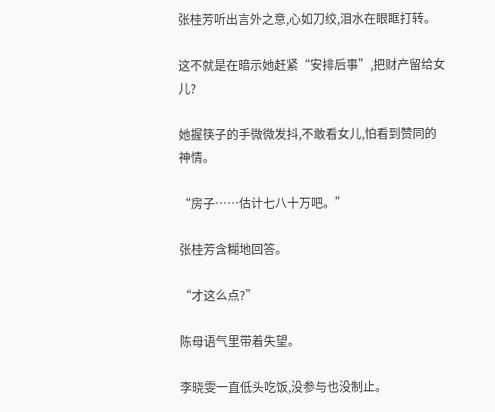张桂芳听出言外之意,心如刀绞,泪水在眼眶打转。

这不就是在暗示她赶紧“安排后事”,把财产留给女儿?

她握筷子的手微微发抖,不敢看女儿,怕看到赞同的神情。

“房子……估计七八十万吧。”

张桂芳含糊地回答。

“才这么点?”

陈母语气里带着失望。

李晓雯一直低头吃饭,没参与也没制止。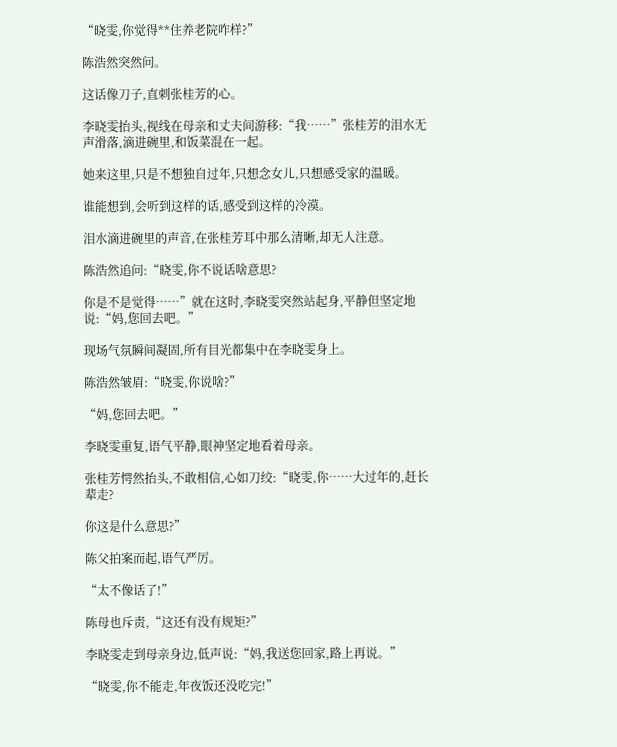“晓雯,你觉得**住养老院咋样?”

陈浩然突然问。

这话像刀子,直刺张桂芳的心。

李晓雯抬头,视线在母亲和丈夫间游移:“我……”张桂芳的泪水无声滑落,滴进碗里,和饭菜混在一起。

她来这里,只是不想独自过年,只想念女儿,只想感受家的温暖。

谁能想到,会听到这样的话,感受到这样的冷漠。

泪水滴进碗里的声音,在张桂芳耳中那么清晰,却无人注意。

陈浩然追问:“晓雯,你不说话啥意思?

你是不是觉得……”就在这时,李晓雯突然站起身,平静但坚定地说:“妈,您回去吧。”

现场气氛瞬间凝固,所有目光都集中在李晓雯身上。

陈浩然皱眉:“晓雯,你说啥?”

“妈,您回去吧。”

李晓雯重复,语气平静,眼神坚定地看着母亲。

张桂芳愕然抬头,不敢相信,心如刀绞:“晓雯,你……大过年的,赶长辈走?

你这是什么意思?”

陈父拍案而起,语气严厉。

“太不像话了!”

陈母也斥责,“这还有没有规矩?”

李晓雯走到母亲身边,低声说:“妈,我送您回家,路上再说。”

“晓雯,你不能走,年夜饭还没吃完!”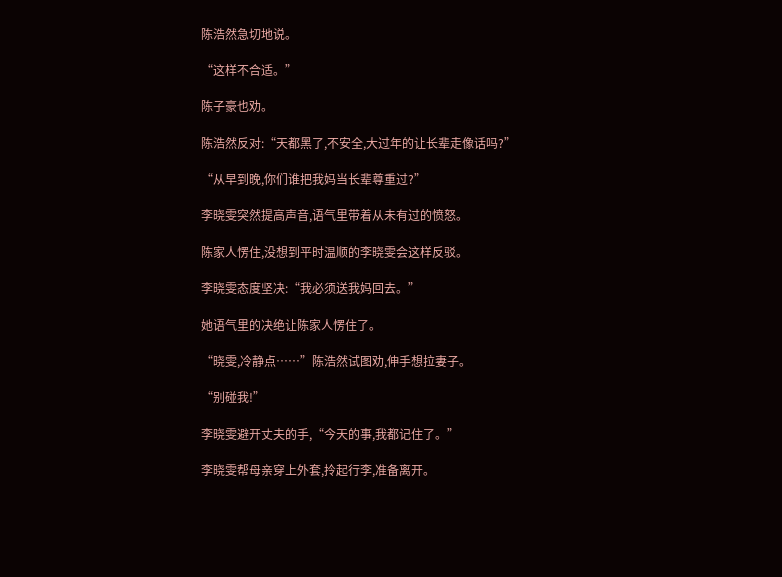陈浩然急切地说。

“这样不合适。”

陈子豪也劝。

陈浩然反对:“天都黑了,不安全,大过年的让长辈走像话吗?”

“从早到晚,你们谁把我妈当长辈尊重过?”

李晓雯突然提高声音,语气里带着从未有过的愤怒。

陈家人愣住,没想到平时温顺的李晓雯会这样反驳。

李晓雯态度坚决:“我必须送我妈回去。”

她语气里的决绝让陈家人愣住了。

“晓雯,冷静点……”陈浩然试图劝,伸手想拉妻子。

“别碰我!”

李晓雯避开丈夫的手,“今天的事,我都记住了。”

李晓雯帮母亲穿上外套,拎起行李,准备离开。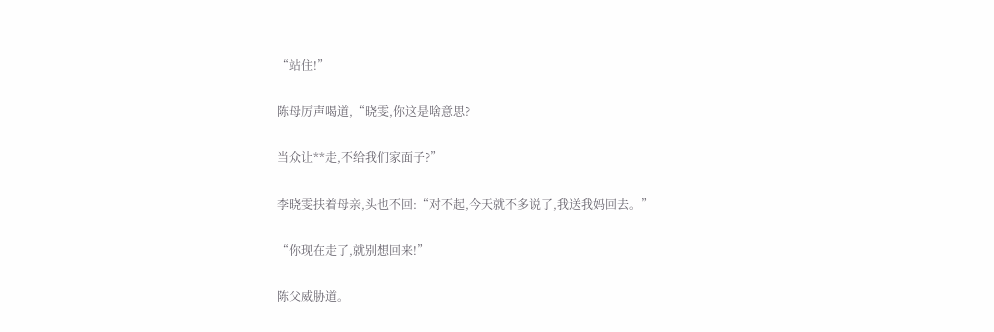“站住!”

陈母厉声喝道,“晓雯,你这是啥意思?

当众让**走,不给我们家面子?”

李晓雯扶着母亲,头也不回:“对不起,今天就不多说了,我送我妈回去。”

“你现在走了,就别想回来!”

陈父威胁道。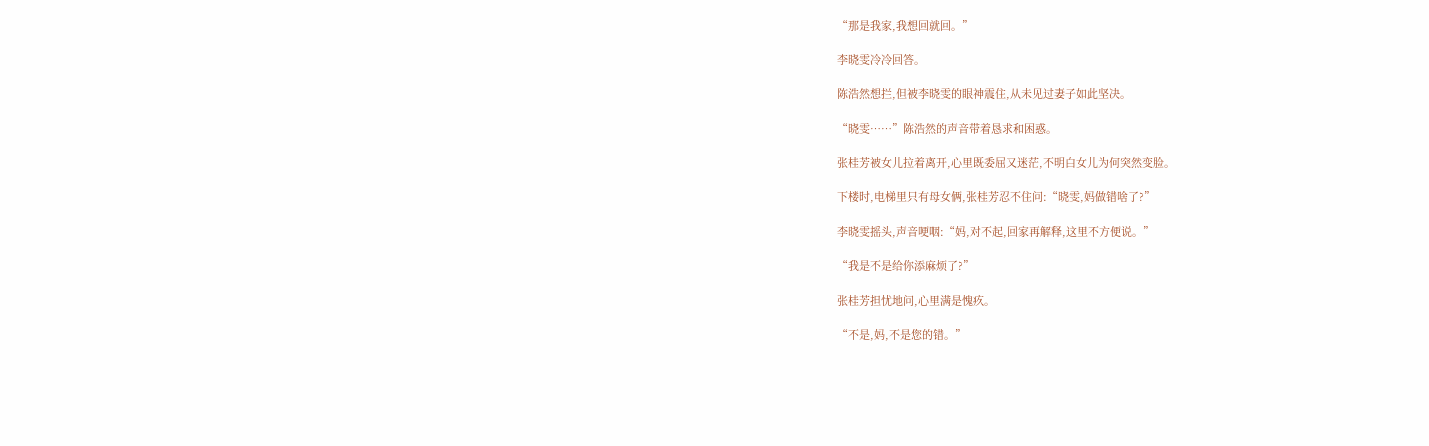“那是我家,我想回就回。”

李晓雯冷冷回答。

陈浩然想拦,但被李晓雯的眼神震住,从未见过妻子如此坚决。

“晓雯……”陈浩然的声音带着恳求和困惑。

张桂芳被女儿拉着离开,心里既委屈又迷茫,不明白女儿为何突然变脸。

下楼时,电梯里只有母女俩,张桂芳忍不住问:“晓雯,妈做错啥了?”

李晓雯摇头,声音哽咽:“妈,对不起,回家再解释,这里不方便说。”

“我是不是给你添麻烦了?”

张桂芳担忧地问,心里满是愧疚。

“不是,妈,不是您的错。”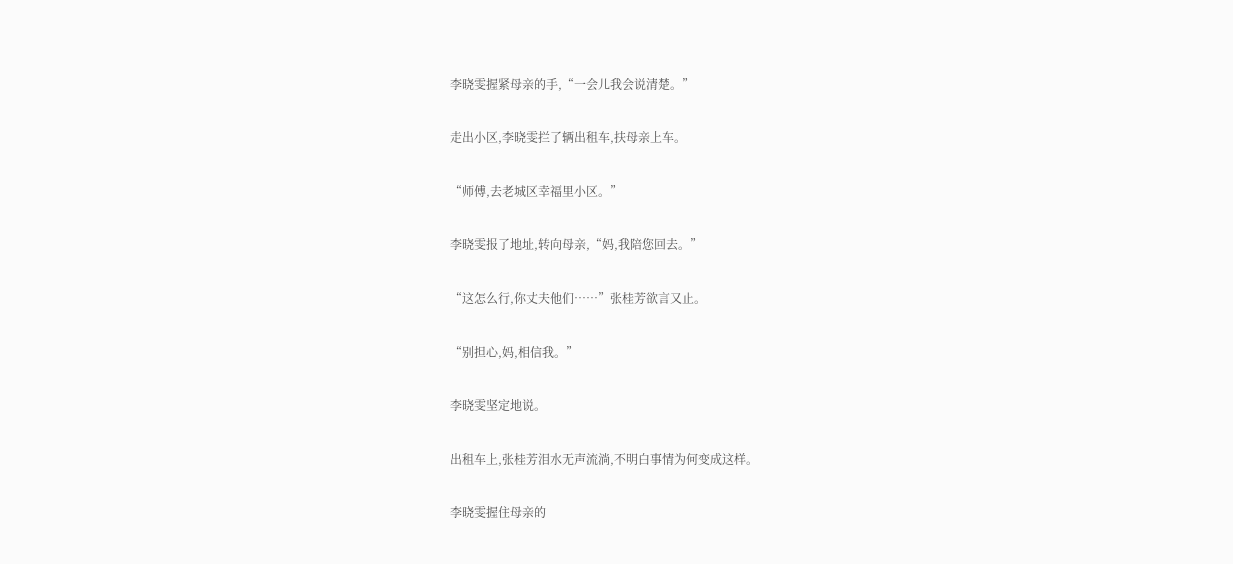李晓雯握紧母亲的手,“一会儿我会说清楚。”

走出小区,李晓雯拦了辆出租车,扶母亲上车。

“师傅,去老城区幸福里小区。”

李晓雯报了地址,转向母亲,“妈,我陪您回去。”

“这怎么行,你丈夫他们……”张桂芳欲言又止。

“别担心,妈,相信我。”

李晓雯坚定地说。

出租车上,张桂芳泪水无声流淌,不明白事情为何变成这样。

李晓雯握住母亲的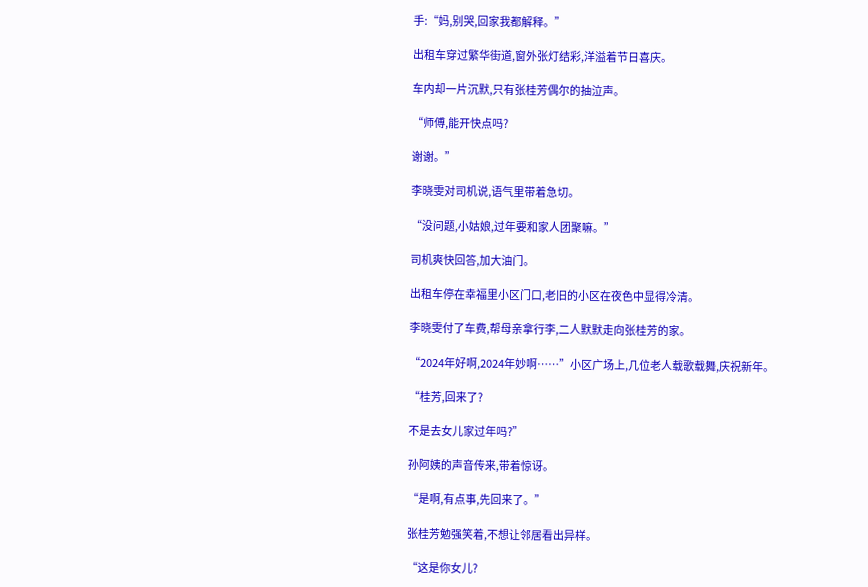手:“妈,别哭,回家我都解释。”

出租车穿过繁华街道,窗外张灯结彩,洋溢着节日喜庆。

车内却一片沉默,只有张桂芳偶尔的抽泣声。

“师傅,能开快点吗?

谢谢。”

李晓雯对司机说,语气里带着急切。

“没问题,小姑娘,过年要和家人团聚嘛。”

司机爽快回答,加大油门。

出租车停在幸福里小区门口,老旧的小区在夜色中显得冷清。

李晓雯付了车费,帮母亲拿行李,二人默默走向张桂芳的家。

“2024年好啊,2024年妙啊……”小区广场上,几位老人载歌载舞,庆祝新年。

“桂芳,回来了?

不是去女儿家过年吗?”

孙阿姨的声音传来,带着惊讶。

“是啊,有点事,先回来了。”

张桂芳勉强笑着,不想让邻居看出异样。

“这是你女儿?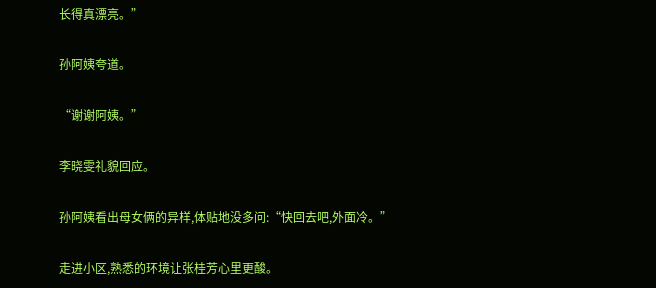长得真漂亮。”

孙阿姨夸道。

“谢谢阿姨。”

李晓雯礼貌回应。

孙阿姨看出母女俩的异样,体贴地没多问:“快回去吧,外面冷。”

走进小区,熟悉的环境让张桂芳心里更酸。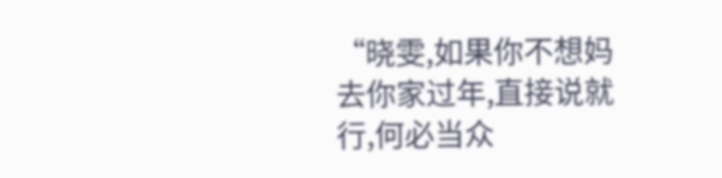“晓雯,如果你不想妈去你家过年,直接说就行,何必当众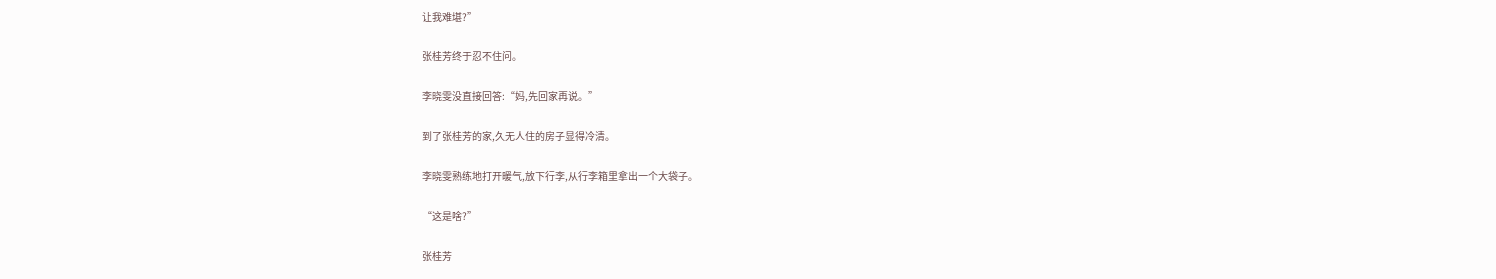让我难堪?”

张桂芳终于忍不住问。

李晓雯没直接回答:“妈,先回家再说。”

到了张桂芳的家,久无人住的房子显得冷清。

李晓雯熟练地打开暖气,放下行李,从行李箱里拿出一个大袋子。

“这是啥?”

张桂芳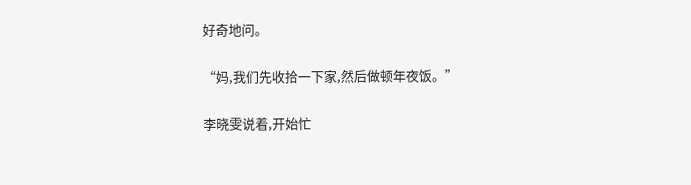好奇地问。

“妈,我们先收拾一下家,然后做顿年夜饭。”

李晓雯说着,开始忙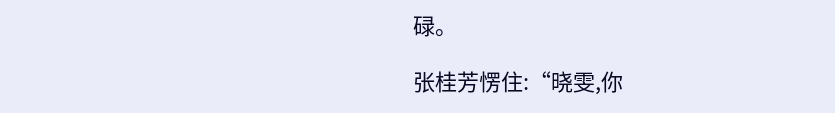碌。

张桂芳愣住:“晓雯,你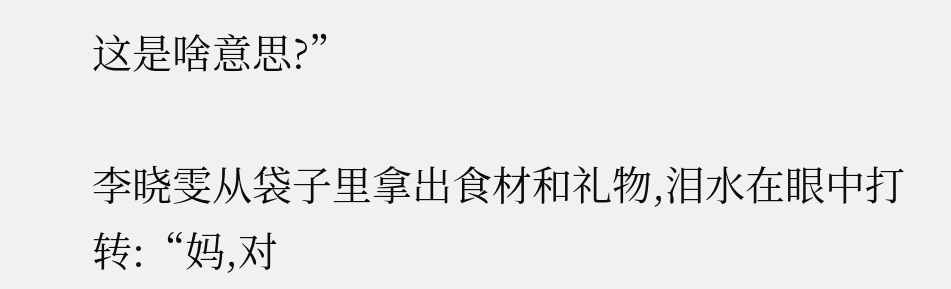这是啥意思?”

李晓雯从袋子里拿出食材和礼物,泪水在眼中打转:“妈,对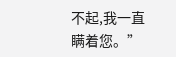不起,我一直瞒着您。”